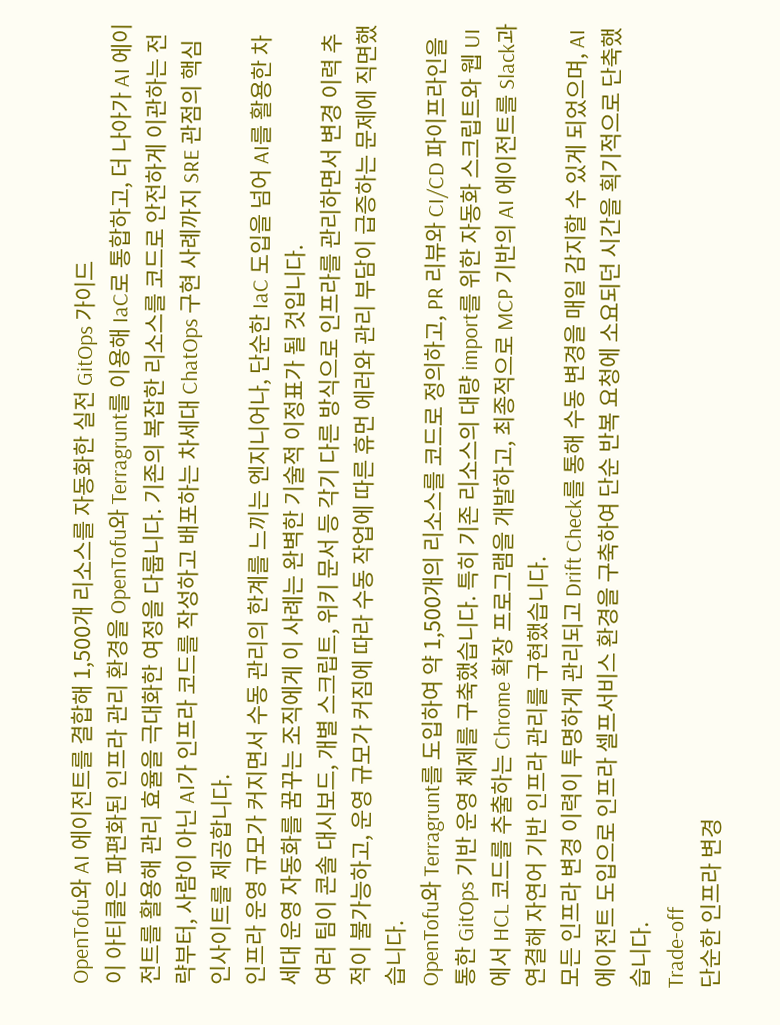OpenTofu와 AI 에이전트를 결합해 1,500개 리소스를 자동화한 실전 GitOps 가이드
이 아티클은 파편화된 인프라 관리 환경을 OpenTofu와 Terragrunt를 이용해 IaC로 통합하고, 더 나아가 AI 에이전트를 활용해 관리 효율을 극대화한 여정을 다룹니다. 기존의 복잡한 리소스를 코드로 안전하게 이관하는 전략부터, 사람이 아닌 AI가 인프라 코드를 작성하고 배포하는 차세대 ChatOps 구현 사례까지 SRE 관점의 핵심 인사이트를 제공합니다.
인프라 운영 규모가 커지면서 수동 관리의 한계를 느끼는 엔지니어나, 단순한 IaC 도입을 넘어 AI를 활용한 차세대 운영 자동화를 꿈꾸는 조직에게 이 사례는 완벽한 기술적 이정표가 될 것입니다.
여러 팀이 콘솔 대시보드, 개별 스크립트, 위키 문서 등 각기 다른 방식으로 인프라를 관리하면서 변경 이력 추적이 불가능하고, 운영 규모가 커짐에 따라 수동 작업에 따른 휴먼 에러와 관리 부담이 급증하는 문제에 직면했습니다.
OpenTofu와 Terragrunt를 도입하여 약 1,500개의 리소스를 코드로 정의하고, PR 리뷰와 CI/CD 파이프라인을 통한 GitOps 기반 운영 체제를 구축했습니다. 특히 기존 리소스의 대량 import를 위한 자동화 스크립트와 웹 UI에서 HCL 코드를 추출하는 Chrome 확장 프로그램을 개발하고, 최종적으로 MCP 기반의 AI 에이전트를 Slack과 연결해 자연어 기반 인프라 관리를 구현했습니다.
모든 인프라 변경 이력이 투명하게 관리되고 Drift Check를 통해 수동 변경을 매일 감지할 수 있게 되었으며, AI 에이전트 도입으로 인프라 셀프서비스 환경을 구축하여 단순 반복 요청에 소요되던 시간을 획기적으로 단축했습니다.
Trade-off
단순한 인프라 변경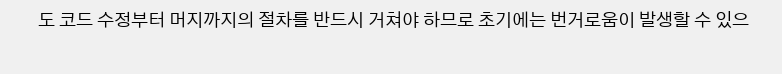도 코드 수정부터 머지까지의 절차를 반드시 거쳐야 하므로 초기에는 번거로움이 발생할 수 있으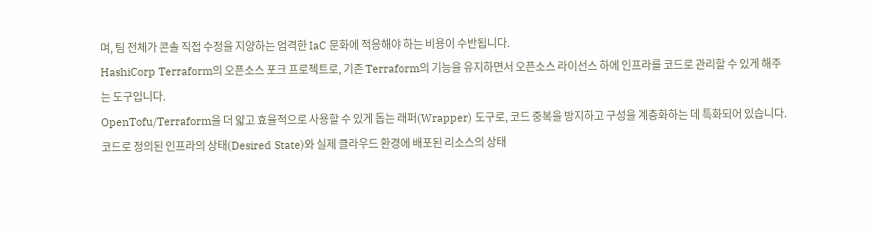며, 팀 전체가 콘솔 직접 수정을 지양하는 엄격한 IaC 문화에 적응해야 하는 비용이 수반됩니다.
HashiCorp Terraform의 오픈소스 포크 프로젝트로, 기존 Terraform의 기능을 유지하면서 오픈소스 라이선스 하에 인프라를 코드로 관리할 수 있게 해주는 도구입니다.
OpenTofu/Terraform을 더 얇고 효율적으로 사용할 수 있게 돕는 래퍼(Wrapper) 도구로, 코드 중복을 방지하고 구성을 계층화하는 데 특화되어 있습니다.
코드로 정의된 인프라의 상태(Desired State)와 실제 클라우드 환경에 배포된 리소스의 상태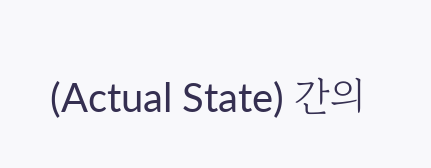(Actual State) 간의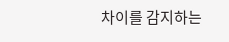차이를 감지하는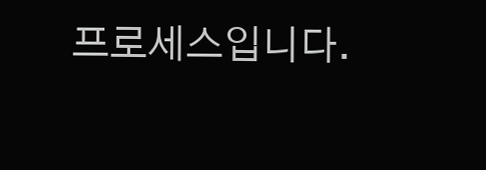프로세스입니다.